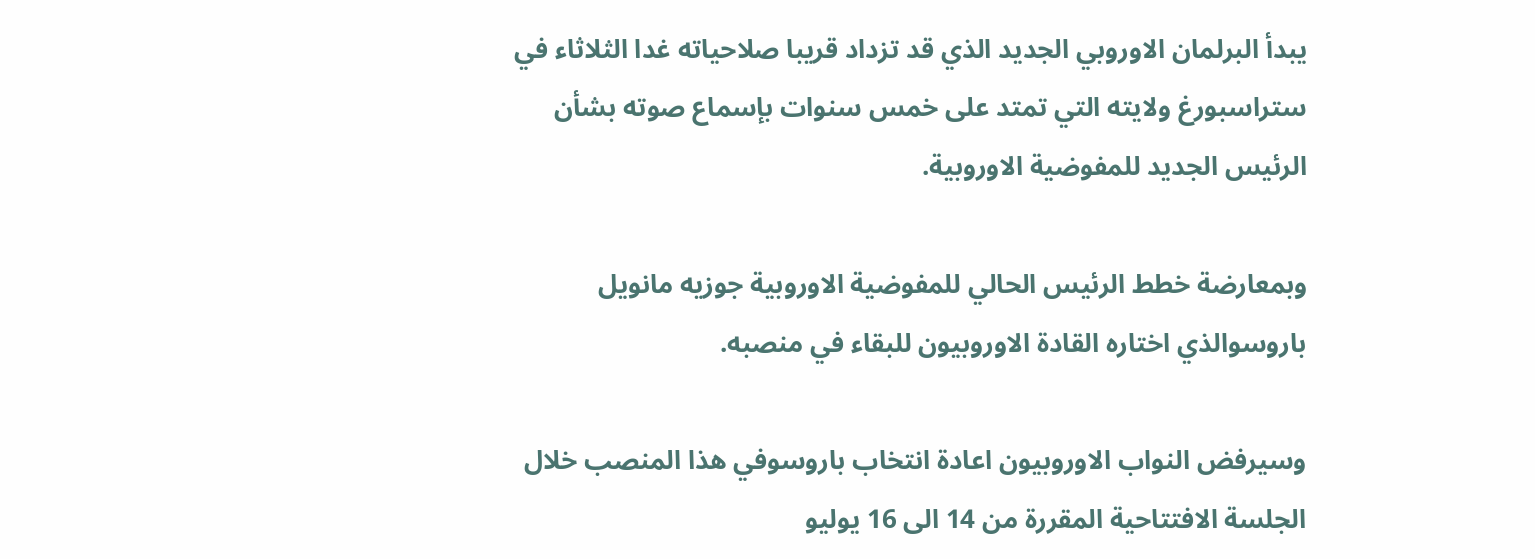يبدأ البرلمان الاوروبي الجديد الذي قد تزداد قريبا صلاحياته غدا الثلاثاء في ستراسبورغ ولايته التي تمتد على خمس سنوات بإسماع صوته بشأن الرئيس الجديد للمفوضية الاوروبية.

وبمعارضة خطط الرئيس الحالي للمفوضية الاوروبية جوزيه مانويل باروسوالذي اختاره القادة الاوروبيون للبقاء في منصبه.

وسيرفض النواب الاوروبيون اعادة انتخاب باروسوفي هذا المنصب خلال الجلسة الافتتاحية المقررة من 14 الى 16 يوليو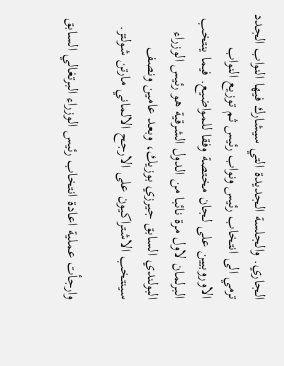الجاري. والجلسة الجديدة التي سيشارك فيها النواب الجدد ترمي الى انتخاب رئيس ونواب رئيس ثم توزيع النواب الاوروبيين على لجان مختصة وفقا للمواضيع. فيما ينتخب البرلمان لاول مرة نائبا من الدول الشرقية هو رئيس الوزراء البولندي السابق جيرزي بوزيك، وبعد عامين ونصف سينتخب الاشتراكيون على الارجح الالماني مارتن شولتز.

وارجأت عملية اعادة انتخاب رئيس الوزراء البرتغالي السابق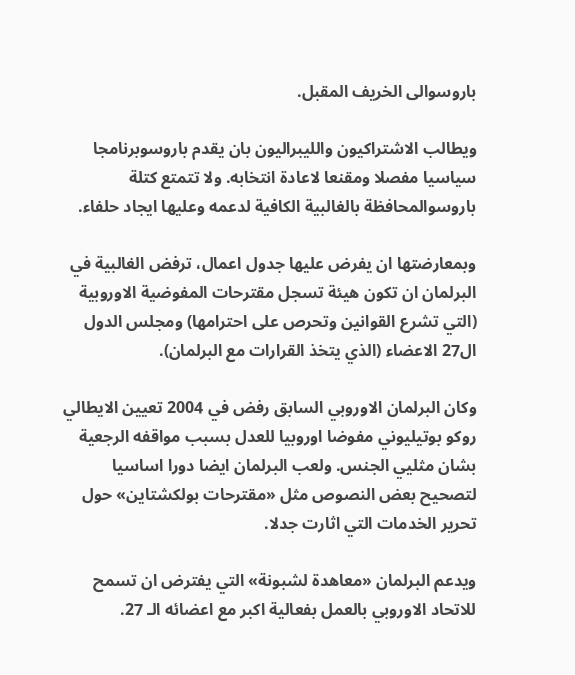باروسوالى الخريف المقبل.

ويطالب الاشتراكيون والليبراليون بان يقدم باروسوبرنامجا سياسيا مفصلا ومقنعا لاعادة انتخابه. ولا تتمتع كتلة باروسوالمحافظة بالغالبية الكافية لدعمه وعليها ايجاد حلفاء.

وبمعارضتها ان يفرض عليها جدول اعمال، ترفض الغالبية في البرلمان ان تكون هيئة تسجل مقترحات المفوضية الاوروبية (التي تشرع القوانين وتحرص على احترامها) ومجلس الدول ال27 الاعضاء (الذي يتخذ القرارات مع البرلمان).

وكان البرلمان الاوروبي السابق رفض في 2004 تعيين الايطالي روكو بوتيليوني مفوضا اوروبيا للعدل بسبب مواقفه الرجعية بشان مثليي الجنس. ولعب البرلمان ايضا دورا اساسيا لتصحيح بعض النصوص مثل «مقترحات بولكشتاين» حول تحرير الخدمات التي اثارت جدلا.

ويدعم البرلمان «معاهدة لشبونة» التي يفترض ان تسمح للاتحاد الاوروبي بالعمل بفعالية اكبر مع اعضائه الـ 27.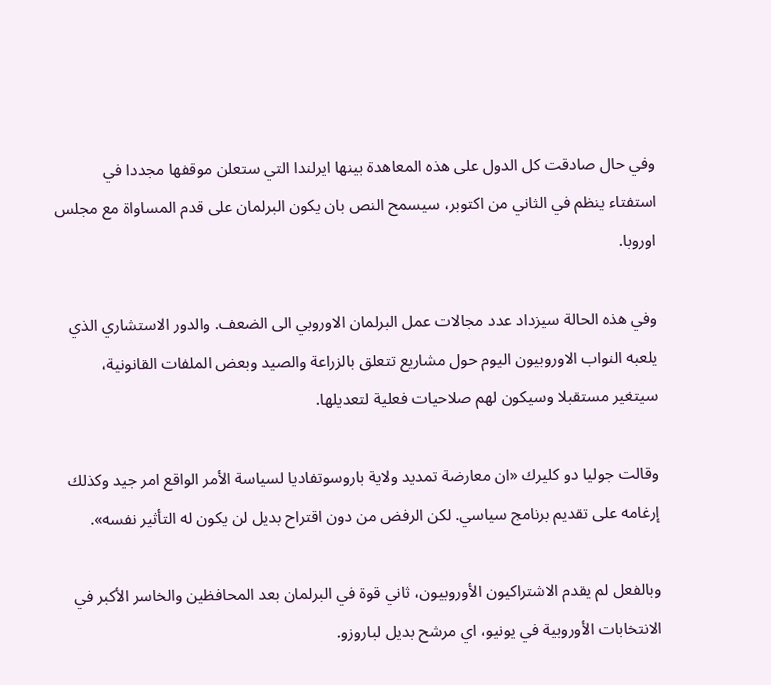وفي حال صادقت كل الدول على هذه المعاهدة بينها ايرلندا التي ستعلن موقفها مجددا في استفتاء ينظم في الثاني من اكتوبر، سيسمح النص بان يكون البرلمان على قدم المساواة مع مجلس اوروبا.

وفي هذه الحالة سيزداد عدد مجالات عمل البرلمان الاوروبي الى الضعف. والدور الاستشاري الذي يلعبه النواب الاوروبيون اليوم حول مشاريع تتعلق بالزراعة والصيد وبعض الملفات القانونية، سيتغير مستقبلا وسيكون لهم صلاحيات فعلية لتعديلها.

وقالت جوليا دو كليرك «ان معارضة تمديد ولاية باروسوتفاديا لسياسة الأمر الواقع امر جيد وكذلك إرغامه على تقديم برنامج سياسي. لكن الرفض من دون اقتراح بديل لن يكون له التأثير نفسه».

وبالفعل لم يقدم الاشتراكيون الأوروبيون، ثاني قوة في البرلمان بعد المحافظين والخاسر الأكبر في الانتخابات الأوروبية في يونيو، اي مرشح بديل لباروزو.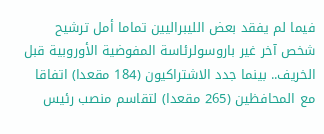فيما لم يفقد بعض الليبراليين تماما أمل ترشيح شخص آخر غير باروسولرئاسة المفوضية الأوروبية قبل الخريف.. بينما جدد الاشتراكيون (184 مقعدا) اتفاقا مع المحافظين (265 مقعدا) لتقاسم منصب رئيس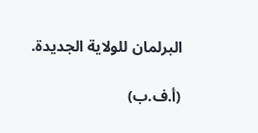البرلمان للولاية الجديدة.

(أ.ف.ب)